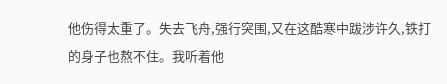他伤得太重了。失去飞舟,强行突围,又在这酷寒中跋涉许久,铁打的身子也熬不住。我听着他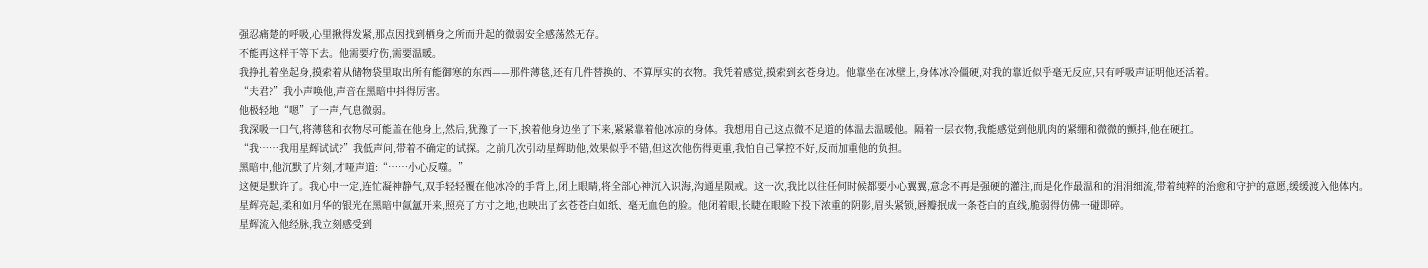强忍痛楚的呼吸,心里揪得发紧,那点因找到栖身之所而升起的微弱安全感荡然无存。
不能再这样干等下去。他需要疗伤,需要温暖。
我挣扎着坐起身,摸索着从储物袋里取出所有能御寒的东西——那件薄毯,还有几件替换的、不算厚实的衣物。我凭着感觉,摸索到玄苍身边。他靠坐在冰壁上,身体冰冷僵硬,对我的靠近似乎毫无反应,只有呼吸声证明他还活着。
“夫君?”我小声唤他,声音在黑暗中抖得厉害。
他极轻地“嗯”了一声,气息微弱。
我深吸一口气,将薄毯和衣物尽可能盖在他身上,然后,犹豫了一下,挨着他身边坐了下来,紧紧靠着他冰凉的身体。我想用自己这点微不足道的体温去温暖他。隔着一层衣物,我能感觉到他肌肉的紧绷和微微的颤抖,他在硬扛。
“我……我用星辉试试?”我低声问,带着不确定的试探。之前几次引动星辉助他,效果似乎不错,但这次他伤得更重,我怕自己掌控不好,反而加重他的负担。
黑暗中,他沉默了片刻,才哑声道:“……小心反噬。”
这便是默许了。我心中一定,连忙凝神静气,双手轻轻覆在他冰冷的手背上,闭上眼睛,将全部心神沉入识海,沟通星陨戒。这一次,我比以往任何时候都要小心翼翼,意念不再是强硬的灌注,而是化作最温和的涓涓细流,带着纯粹的治愈和守护的意愿,缓缓渡入他体内。
星辉亮起,柔和如月华的银光在黑暗中氤氲开来,照亮了方寸之地,也映出了玄苍苍白如纸、毫无血色的脸。他闭着眼,长睫在眼睑下投下浓重的阴影,眉头紧锁,唇瓣抿成一条苍白的直线,脆弱得仿佛一碰即碎。
星辉流入他经脉,我立刻感受到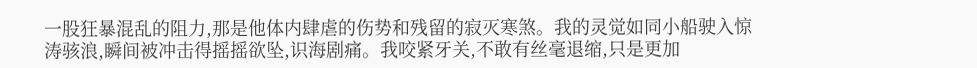一股狂暴混乱的阻力,那是他体内肆虐的伤势和残留的寂灭寒煞。我的灵觉如同小船驶入惊涛骇浪,瞬间被冲击得摇摇欲坠,识海剧痛。我咬紧牙关,不敢有丝毫退缩,只是更加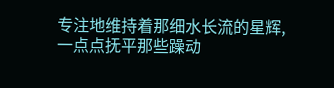专注地维持着那细水长流的星辉,一点点抚平那些躁动